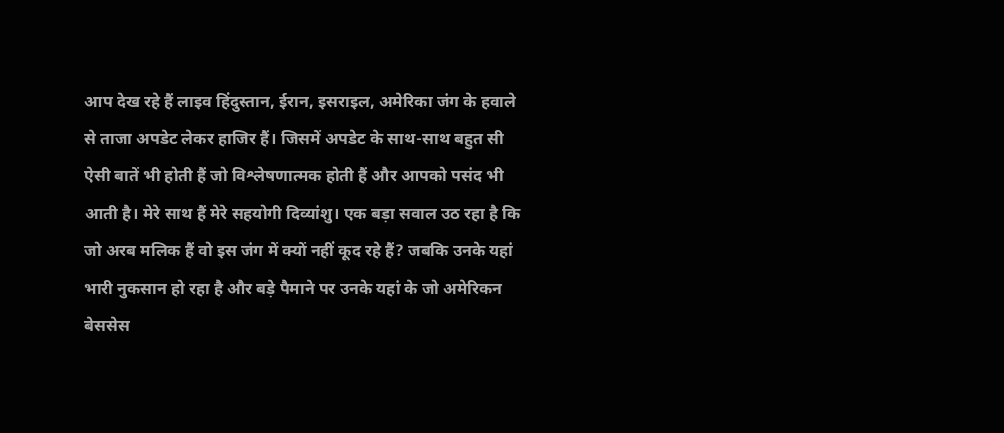आप देख रहे हैं लाइव हिंदुस्तान, ईरान, इसराइल, अमेरिका जंग के हवाले से ताजा अपडेट लेकर हाजिर हैं। जिसमें अपडेट के साथ-साथ बहुत सी ऐसी बातें भी होती हैं जो विश्लेषणात्मक होती हैं और आपको पसंद भी आती है। मेरे साथ हैं मेरे सहयोगी दिव्यांशु। एक बड़ा सवाल उठ रहा है कि जो अरब मलिक हैं वो इस जंग में क्यों नहीं कूद रहे हैं? जबकि उनके यहां भारी नुकसान हो रहा है और बड़े पैमाने पर उनके यहां के जो अमेरिकन बेससेस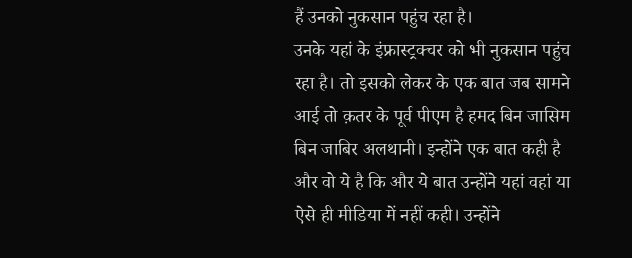हैं उनको नुकसान पहुंच रहा है।
उनके यहां के इंफ्रास्ट्रक्चर को भी नुकसान पहुंच रहा है। तो इसको लेकर के एक बात जब सामने आई तो क़तर के पूर्व पीएम है हमद बिन जासिम बिन जाबिर अलथानी। इन्होंने एक बात कही है और वो ये है कि और ये बात उन्होंने यहां वहां या ऐसे ही मीडिया में नहीं कही। उन्होंने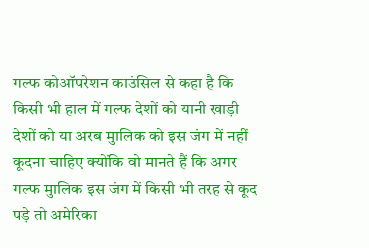गल्फ कोऑपरेशन काउंसिल से कहा है कि किसी भी हाल में गल्फ देशों को यानी खाड़ी देशों को या अरब मुालिक को इस जंग में नहीं कूदना चाहिए क्योंकि वो मानते हैं कि अगर गल्फ मुालिक इस जंग में किसी भी तरह से कूद पड़े तो अमेरिका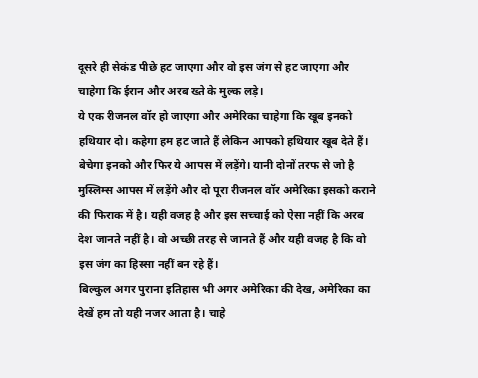दूसरे ही सेकंड पीछे हट जाएगा और वो इस जंग से हट जाएगा और चाहेगा कि ईरान और अरब ख्ते के मुल्क लड़े।
ये एक रीजनल वॉर हो जाएगा और अमेरिका चाहेगा कि खूब इनको हथियार दो। कहेगा हम हट जाते हैं लेकिन आपको हथियार खूब देते हैं। बेचेगा इनको और फिर ये आपस में लड़ेंगे। यानी दोनों तरफ से जो है मुस्लिम्स आपस में लड़ेंगे और दो पूरा रीजनल वॉर अमेरिका इसको कराने की फिराक में है। यही वजह है और इस सच्चाई को ऐसा नहीं कि अरब देश जानते नहीं है। वो अच्छी तरह से जानते हैं और यही वजह है कि वो इस जंग का हिस्सा नहीं बन रहे हैं।
बिल्कुल अगर पुराना इतिहास भी अगर अमेरिका की देख, अमेरिका का देखें हम तो यही नजर आता है। चाहे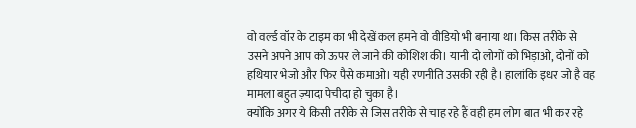वो वर्ल्ड वॉर के टाइम का भी देखें कल हमने वो वीडियो भी बनाया था। किस तरीके से उसने अपने आप को ऊपर ले जाने की कोशिश की। यानी दो लोगों को भिड़ाओ, दोनों को हथियार भेजो और फिर पैसे कमाओ। यही रणनीति उसकी रही है। हालांकि इधर जो है वह मामला बहुत ज़्यादा पेचीदा हो चुका है।
क्योंकि अगर ये किसी तरीके से जिस तरीके से चाह रहे हैं वही हम लोग बात भी कर रहे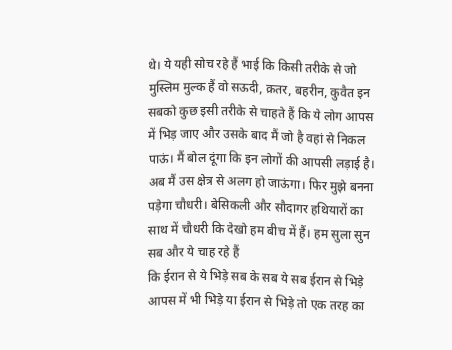थे। ये यही सोच रहे हैं भाई कि किसी तरीके से जो मुस्लिम मुल्क हैं वो सऊदी, क़तर, बहरीन, कुवैत इन सबको कुछ इसी तरीके से चाहते हैं कि ये लोग आपस में भिड़ जाए और उसके बाद मैं जो है वहां से निकल पाऊं। मैं बोल दूंगा कि इन लोगों की आपसी लड़ाई है। अब मैं उस क्षेत्र से अलग हो जाऊंगा। फिर मुझे बनना पड़ेगा चौधरी। बेसिकली और सौदागर हथियारों का साथ में चौधरी कि देखो हम बीच में हैं। हम सुला सुन सब और ये चाह रहे हैं
कि ईरान से ये भिड़े सब के सब ये सब ईरान से भिड़े आपस में भी भिड़े या ईरान से भिड़े तो एक तरह का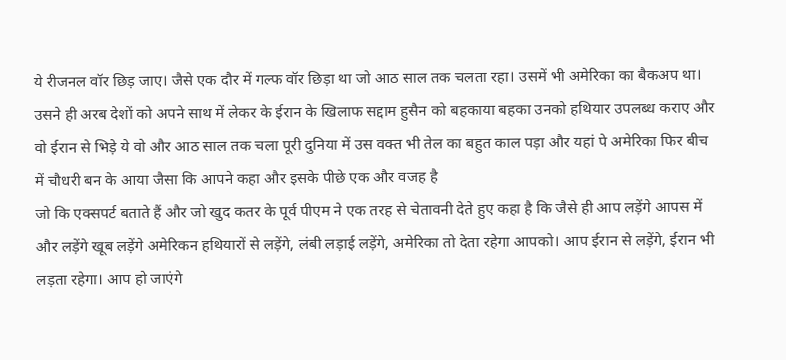ये रीजनल वॉर छिड़ जाए। जैसे एक दौर में गल्फ वॉर छिड़ा था जो आठ साल तक चलता रहा। उसमें भी अमेरिका का बैकअप था। उसने ही अरब देशों को अपने साथ में लेकर के ईरान के खिलाफ सद्दाम हुसैन को बहकाया बहका उनको हथियार उपलब्ध कराए और वो ईरान से भिड़े ये वो और आठ साल तक चला पूरी दुनिया में उस वक्त भी तेल का बहुत काल पड़ा और यहां पे अमेरिका फिर बीच में चौधरी बन के आया जैसा कि आपने कहा और इसके पीछे एक और वजह है
जो कि एक्सपर्ट बताते हैं और जो खुद कतर के पूर्व पीएम ने एक तरह से चेतावनी देते हुए कहा है कि जैसे ही आप लड़ेंगे आपस में और लड़ेंगे खूब लड़ेंगे अमेरिकन हथियारों से लड़ेंगे, लंबी लड़ाई लड़ेंगे, अमेरिका तो देता रहेगा आपको। आप ईरान से लड़ेंगे, ईरान भी लड़ता रहेगा। आप हो जाएंगे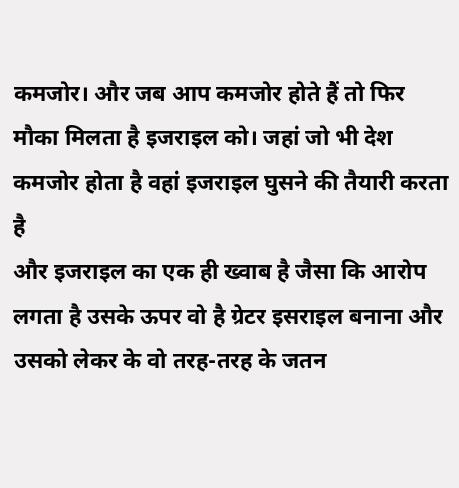कमजोर। और जब आप कमजोर होते हैं तो फिर मौका मिलता है इजराइल को। जहां जो भी देश कमजोर होता है वहां इजराइल घुसने की तैयारी करता है
और इजराइल का एक ही ख्वाब है जैसा कि आरोप लगता है उसके ऊपर वो है ग्रेटर इसराइल बनाना और उसको लेकर के वो तरह-तरह के जतन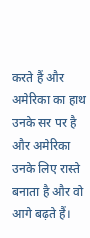करते हैं और अमेरिका का हाथ उनके सर पर है और अमेरिका उनके लिए रास्ते बनाता है और वो आगे बढ़ते हैं।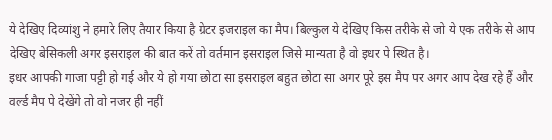ये देखिए दिव्यांशु ने हमारे लिए तैयार किया है ग्रेटर इजराइल का मैप। बिल्कुल ये देखिए किस तरीके से जो ये एक तरीके से आप देखिए बेसिकली अगर इसराइल की बात करें तो वर्तमान इसराइल जिसे मान्यता है वो इधर पे स्थित है।
इधर आपकी गाजा पट्टी हो गई और ये हो गया छोटा सा इसराइल बहुत छोटा सा अगर पूरे इस मैप पर अगर आप देख रहे हैं और वर्ल्ड मैप पे देखेंगे तो वो नजर ही नहीं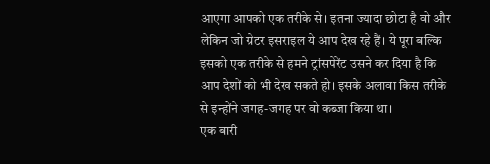आएगा आपको एक तरीके से। इतना ज्यादा छोटा है वो और लेकिन जो ग्रेटर इसराइल ये आप देख रहे हैं। ये पूरा बल्कि इसको एक तरीके से हमने ट्रांसपेरेंट उसने कर दिया है कि आप देशों को भी देख सकते हो। इसके अलावा किस तरीके से इन्होंने जगह-जगह पर वो कब्जा किया था।
एक बारी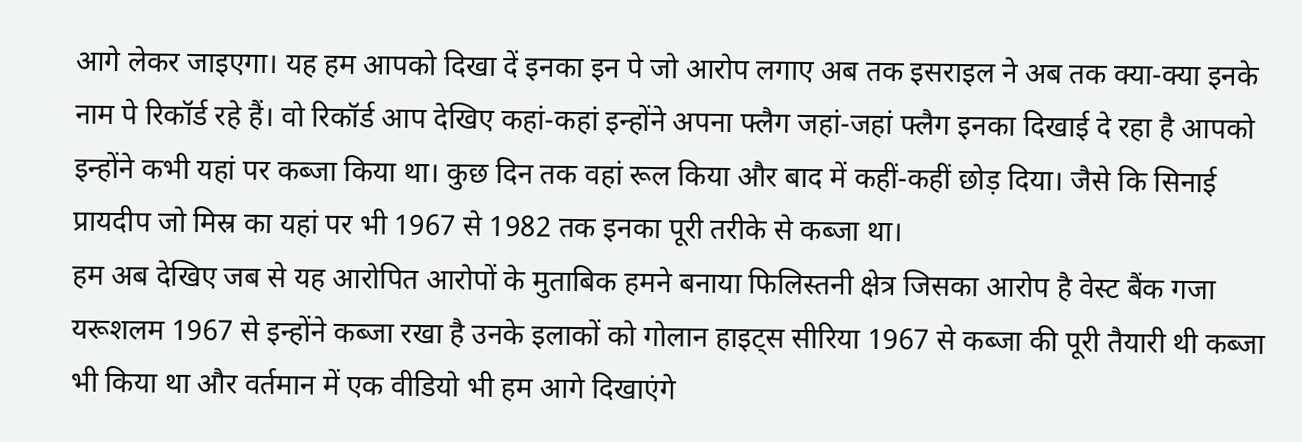आगे लेकर जाइएगा। यह हम आपको दिखा दें इनका इन पे जो आरोप लगाए अब तक इसराइल ने अब तक क्या-क्या इनके नाम पे रिकॉर्ड रहे हैं। वो रिकॉर्ड आप देखिए कहां-कहां इन्होंने अपना फ्लैग जहां-जहां फ्लैग इनका दिखाई दे रहा है आपको इन्होंने कभी यहां पर कब्जा किया था। कुछ दिन तक वहां रूल किया और बाद में कहीं-कहीं छोड़ दिया। जैसे कि सिनाई प्रायदीप जो मिस्र का यहां पर भी 1967 से 1982 तक इनका पूरी तरीके से कब्जा था।
हम अब देखिए जब से यह आरोपित आरोपों के मुताबिक हमने बनाया फिलिस्तनी क्षेत्र जिसका आरोप है वेस्ट बैंक गजा यरूशलम 1967 से इन्होंने कब्जा रखा है उनके इलाकों को गोलान हाइट्स सीरिया 1967 से कब्जा की पूरी तैयारी थी कब्जा भी किया था और वर्तमान में एक वीडियो भी हम आगे दिखाएंगे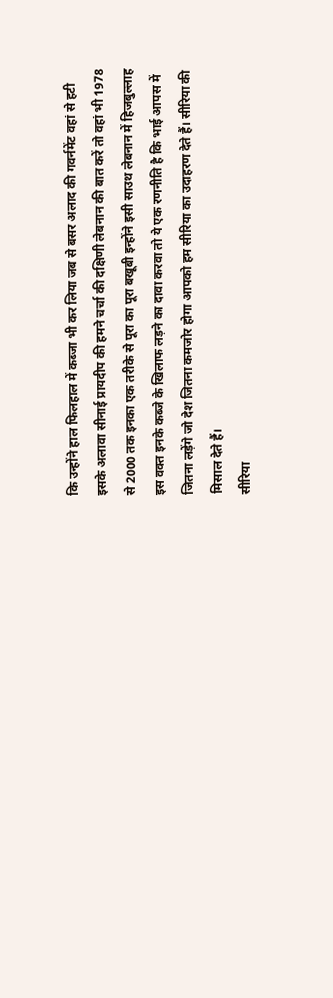कि उन्होंने हाल फिलहाल में कब्जा भी कर लिया जब से बसर अलाद की गवर्नमेंट वहां से हटी इसके अलावा सीनाई प्रायदीप की हमने चर्चा की दक्षिणी लेबनान की बात करें तो वहां भी 1978 से 2000 तक इनका एक तरीके से पूरा का पूरा बखूबी इन्होंने इसी साउथ लेबनान में हिजबुल्लाह इस वक्त इनके कब्जे के खिलाफ लड़ने का दावा करवा तो ये एक रणनीति है कि भाई आपस में जितना लड़ेंगे जो देश जितना कमजोर होगा आपको हम सीरिया का उदाहरण देते हैं। सीरिया की मिसाल देते हैं।
सीरिया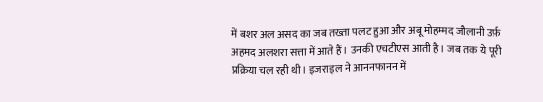में बशर अल असद का जब तख्ता पलट हुआ और अबू मोहम्मद जौलानी उर्फ़ अहमद अलशरा सत्ता में आते हैं। उनकी एचटीएस आती है। जब तक ये पूरी प्रक्रिया चल रही थी। इजराइल ने आननफानन में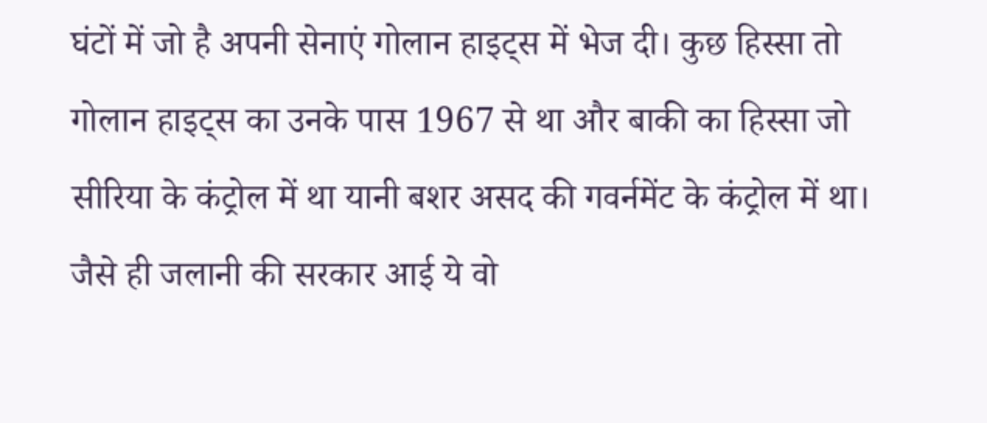घंटों में जो है अपनी सेनाएं गोलान हाइट्स में भेज दी। कुछ हिस्सा तो गोलान हाइट्स का उनके पास 1967 से था और बाकी का हिस्सा जो सीरिया के कंट्रोल में था यानी बशर असद की गवर्नमेंट के कंट्रोल में था।
जैसे ही जलानी की सरकार आई ये वो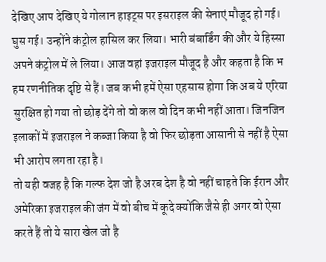देखिए आप देखिए ये गोलान हाइट्स पर इसराइल की सेनाएं मौजूद हो गई। घुस गई। उन्होंने कंट्रोल हासिल कर लिया। भारी बंबार्डिंग की और ये हिस्सा अपने कंट्रोल में ले लिया। आज वहां इजराइल मौजूद है और कहता है कि भ हम रणनीतिक दृष्टि से हैं। जब कभी हमें ऐसा एहसास होगा कि अब ये एरिया सुरक्षित हो गया तो छोड़ देंगे तो वो कल वो दिन कभी नहीं आता। जिनजिन इलाकों में इजराइल ने कब्जा किया है वो फिर छोड़ता आसानी से नहीं है ऐसा भी आरोप लगता रहा है।
तो यही वजह है कि गल्फ देश जो है अरब देश है वो नहीं चाहते कि ईरान और अमेरिका इजराइल की जंग में वो बीच में कूदे क्योंकि जैसे ही अगर वो ऐसा करते हैं तो ये सारा खेल जो है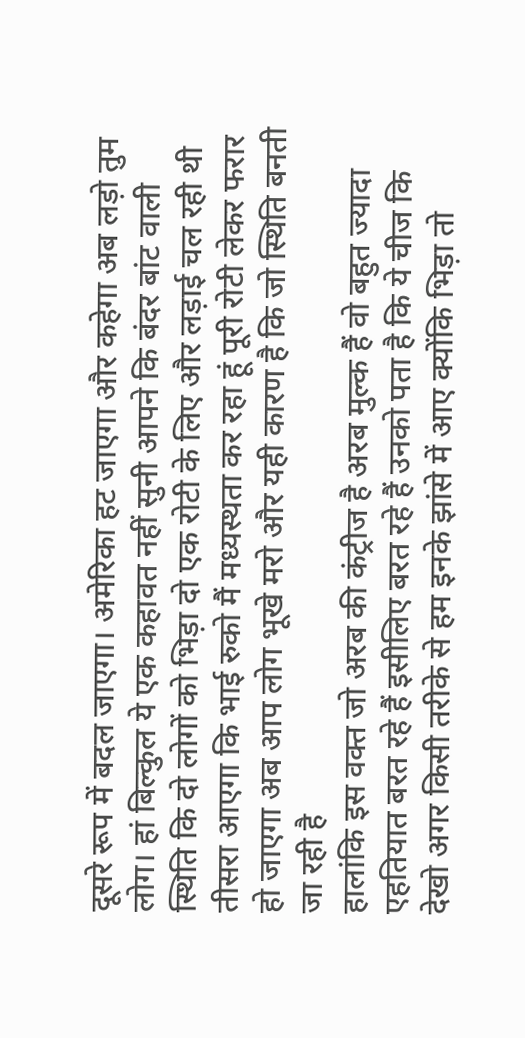दूसरे रूप में बदल जाएगा। अमेरिका हट जाएगा और कहेगा अब लड़ो तुम लोग। हां बिल्कुल ये एक कहावत नहीं सुनी आपने कि बंदर बांट वाली स्थिति कि दो लोगों को भिड़ा दो एक रोटी के लिए और लड़ाई चल रही थी तीसरा आएगा कि भाई रुको मैं मध्यस्थता कर रहा हूं पूरी रोटी लेकर फरार हो जाएगा अब आप लोग भूखे मरो और यही कारण है कि जो स्थिति बनती जा रही है
हालांकि इस वक्त जो अरब की कंट्रीज है अरब मुल्क हैं वो बहुत ज्यादा एहतियात बरत रहे हैं इसीलिए बरत रहे हैं उनको पता है कि ये चीज कि देखो अगर किसी तरीके से हम इनके झांसे में आए क्योंकि भिड़ा तो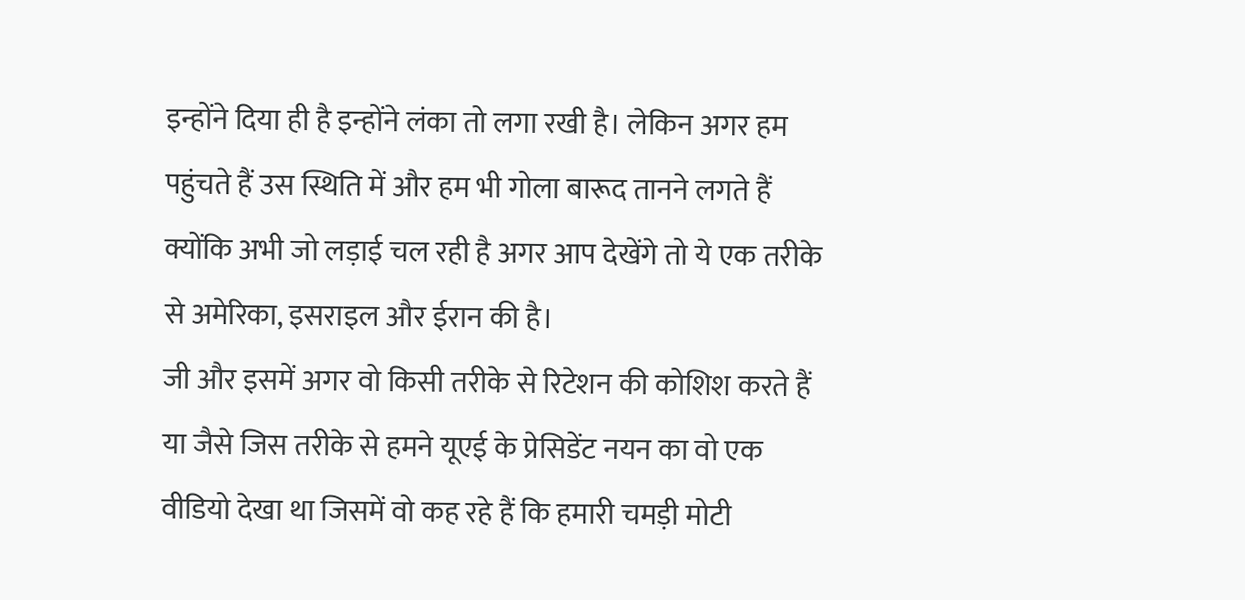इन्होंने दिया ही है इन्होंने लंका तो लगा रखी है। लेकिन अगर हम पहुंचते हैं उस स्थिति में और हम भी गोला बारूद तानने लगते हैं क्योंकि अभी जो लड़ाई चल रही है अगर आप देखेंगे तो ये एक तरीके से अमेरिका, इसराइल और ईरान की है।
जी और इसमें अगर वो किसी तरीके से रिटेशन की कोशिश करते हैं या जैसे जिस तरीके से हमने यूएई के प्रेसिडेंट नयन का वो एक वीडियो देखा था जिसमें वो कह रहे हैं कि हमारी चमड़ी मोटी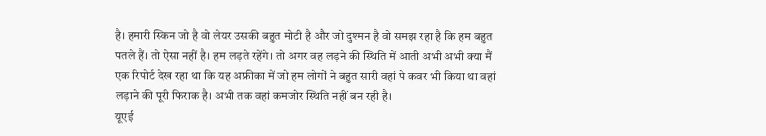है। हमारी स्किन जो है वो लेयर उसकी बहुत मोटी है और जो दुश्मन है वो समझ रहा है कि हम बहुत पतले हैं। तो ऐसा नहीं है। हम लड़ते रहेंगे। तो अगर वह लड़ने की स्थिति में आती अभी अभी क्या मैं एक रिपोर्ट देख रहा था कि यह अफ्रीका में जो हम लोगों ने बहुत सारी वहां पे कवर भी किया था वहां लड़ाने की पूरी फिराक है। अभी तक वहां कमजोर स्थिति नहीं बन रही है।
यूएई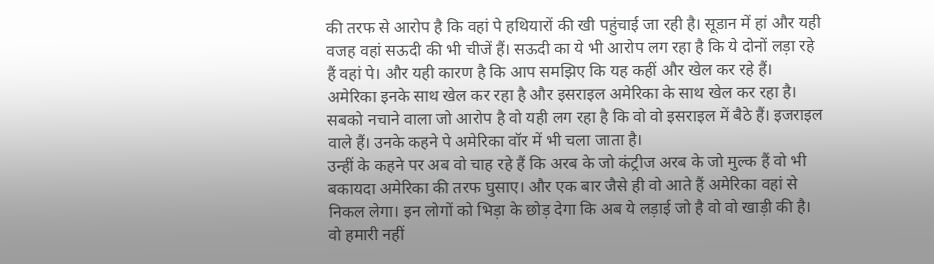की तरफ से आरोप है कि वहां पे हथियारों की खी पहुंचाई जा रही है। सूडान में हां और यही वजह वहां सऊदी की भी चीजें हैं। सऊदी का ये भी आरोप लग रहा है कि ये दोनों लड़ा रहे हैं वहां पे। और यही कारण है कि आप समझिए कि यह कहीं और खेल कर रहे हैं। अमेरिका इनके साथ खेल कर रहा है और इसराइल अमेरिका के साथ खेल कर रहा है। सबको नचाने वाला जो आरोप है वो यही लग रहा है कि वो वो इसराइल में बैठे हैं। इजराइल वाले हैं। उनके कहने पे अमेरिका वॉर में भी चला जाता है।
उन्हीं के कहने पर अब वो चाह रहे हैं कि अरब के जो कंट्रीज अरब के जो मुल्क हैं वो भी बकायदा अमेरिका की तरफ घुसाए। और एक बार जैसे ही वो आते हैं अमेरिका वहां से निकल लेगा। इन लोगों को भिड़ा के छोड़ देगा कि अब ये लड़ाई जो है वो वो खाड़ी की है। वो हमारी नहीं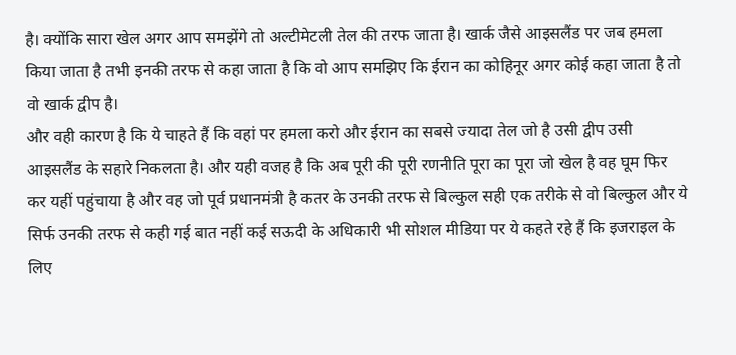है। क्योंकि सारा खेल अगर आप समझेंगे तो अल्टीमेटली तेल की तरफ जाता है। खार्क जैसे आइसलैंड पर जब हमला किया जाता है तभी इनकी तरफ से कहा जाता है कि वो आप समझिए कि ईरान का कोहिनूर अगर कोई कहा जाता है तो वो खार्क द्वीप है।
और वही कारण है कि ये चाहते हैं कि वहां पर हमला करो और ईरान का सबसे ज्यादा तेल जो है उसी द्वीप उसी आइसलैंड के सहारे निकलता है। और यही वजह है कि अब पूरी की पूरी रणनीति पूरा का पूरा जो खेल है वह घूम फिर कर यहीं पहुंचाया है और वह जो पूर्व प्रधानमंत्री है कतर के उनकी तरफ से बिल्कुल सही एक तरीके से वो बिल्कुल और ये सिर्फ उनकी तरफ से कही गई बात नहीं कई सऊदी के अधिकारी भी सोशल मीडिया पर ये कहते रहे हैं कि इजराइल के लिए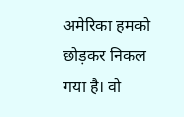अमेरिका हमको छोड़कर निकल गया है। वो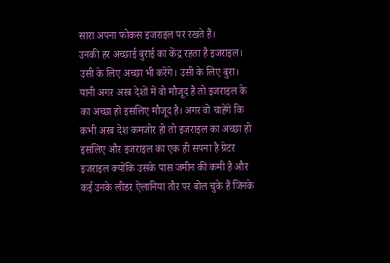सारा अपना फोकस इजराइल पर रखते हैं।
उनकी हर अच्छाई बुराई का केंद्र रहता है इजराइल। उसी के लिए अच्छा भी करेंगे। उसी के लिए बुरा। यानी अगर अरब देशों में वो मौजूद है तो इजराइल के का अच्छा हो इसलिए मौजूद है। अगर वो चाहेंगे कि कभी अरब देश कमजोर हो तो इजराइल का अच्छा हो इसलिए और इजराइल का एक ही सपना है ग्रेटर इजराइल क्योंकि उसके पास जमीन की कमी है और कई उनके लीडर ऐलानिया तौर पर बोल चुके हैं जिनके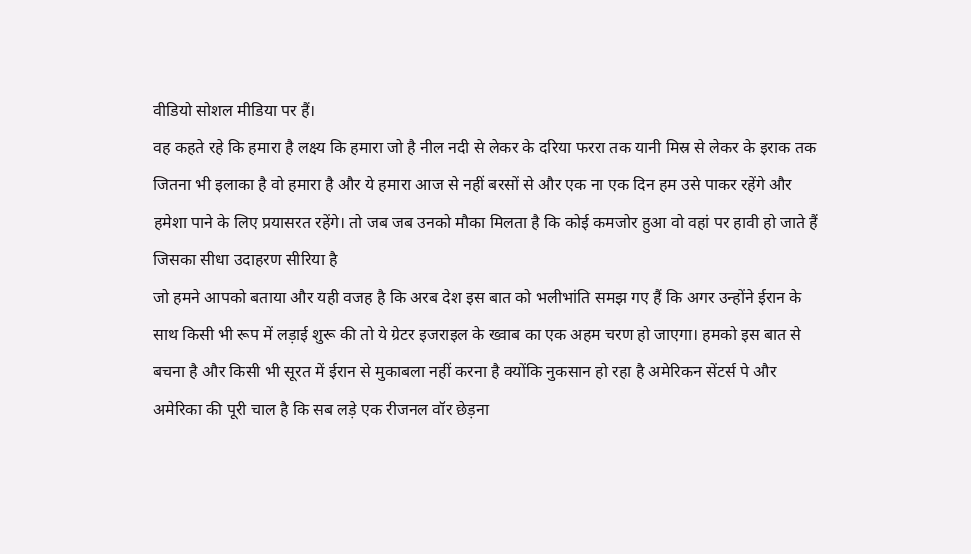वीडियो सोशल मीडिया पर हैं।
वह कहते रहे कि हमारा है लक्ष्य कि हमारा जो है नील नदी से लेकर के दरिया फररा तक यानी मिस्र से लेकर के इराक तक जितना भी इलाका है वो हमारा है और ये हमारा आज से नहीं बरसों से और एक ना एक दिन हम उसे पाकर रहेंगे और हमेशा पाने के लिए प्रयासरत रहेंगे। तो जब जब उनको मौका मिलता है कि कोई कमजोर हुआ वो वहां पर हावी हो जाते हैं जिसका सीधा उदाहरण सीरिया है
जो हमने आपको बताया और यही वजह है कि अरब देश इस बात को भलीभांति समझ गए हैं कि अगर उन्होंने ईरान के साथ किसी भी रूप में लड़ाई शुरू की तो ये ग्रेटर इजराइल के ख्वाब का एक अहम चरण हो जाएगा। हमको इस बात से बचना है और किसी भी सूरत में ईरान से मुकाबला नहीं करना है क्योंकि नुकसान हो रहा है अमेरिकन सेंटर्स पे और अमेरिका की पूरी चाल है कि सब लड़े एक रीजनल वॉर छेड़ना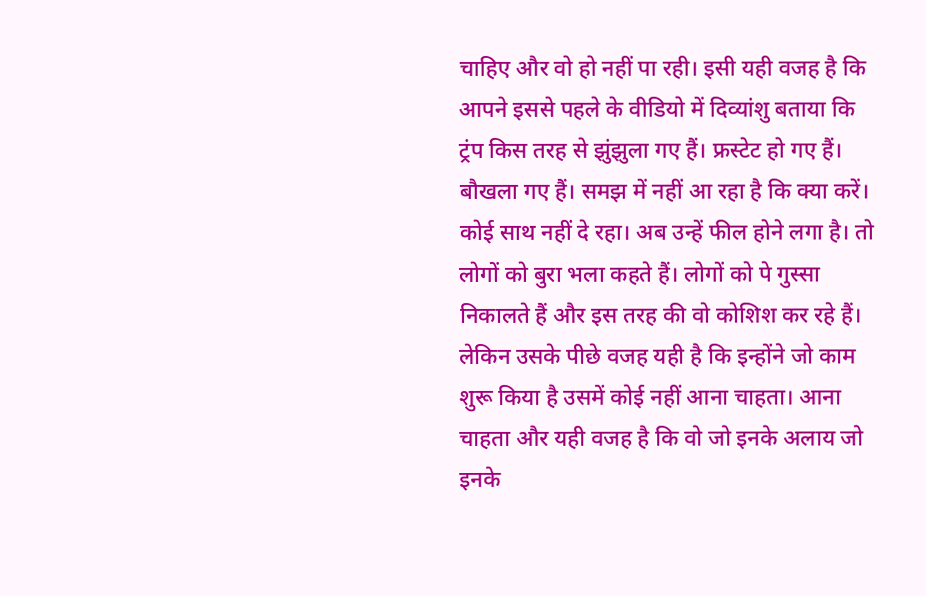चाहिए और वो हो नहीं पा रही। इसी यही वजह है कि आपने इससे पहले के वीडियो में दिव्यांशु बताया कि ट्रंप किस तरह से झुंझुला गए हैं। फ्रस्टेट हो गए हैं।
बौखला गए हैं। समझ में नहीं आ रहा है कि क्या करें। कोई साथ नहीं दे रहा। अब उन्हें फील होने लगा है। तो लोगों को बुरा भला कहते हैं। लोगों को पे गुस्सा निकालते हैं और इस तरह की वो कोशिश कर रहे हैं। लेकिन उसके पीछे वजह यही है कि इन्होंने जो काम शुरू किया है उसमें कोई नहीं आना चाहता। आना चाहता और यही वजह है कि वो जो इनके अलाय जो इनके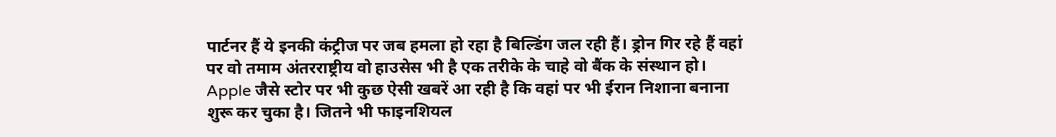पार्टनर हैं ये इनकी कंट्रीज पर जब हमला हो रहा है बिल्डिंग जल रही हैं। ड्रोन गिर रहे हैं वहां पर वो तमाम अंतरराष्ट्रीय वो हाउसेस भी है एक तरीके के चाहे वो बैंक के संस्थान हो।
Apple जैसे स्टोर पर भी कुछ ऐसी खबरें आ रही है कि वहां पर भी ईरान निशाना बनाना शुरू कर चुका है। जितने भी फाइनशियल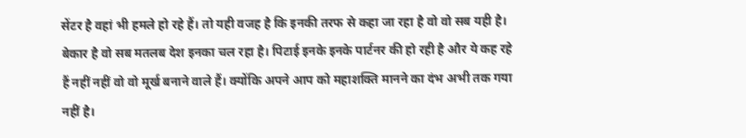सेंटर है वहां भी हमले हो रहे हैं। तो यही वजह है कि इनकी तरफ से कहा जा रहा है वो वो सब यही है। बेकार है वो सब मतलब देश इनका चल रहा है। पिटाई इनके इनके पार्टनर की हो रही है और ये कह रहे हैं नहीं नहीं वो वो मूर्ख बनाने वाले हैं। क्योंकि अपने आप को महाशक्ति मानने का दंभ अभी तक गया नहीं है।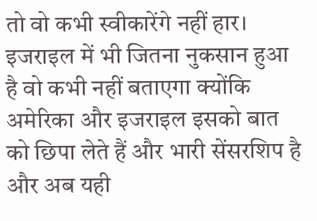तो वो कभी स्वीकारेंगे नहीं हार। इजराइल में भी जितना नुकसान हुआ है वो कभी नहीं बताएगा क्योंकि अमेरिका और इजराइल इसको बात को छिपा लेते हैं और भारी सेंसरशिप है और अब यही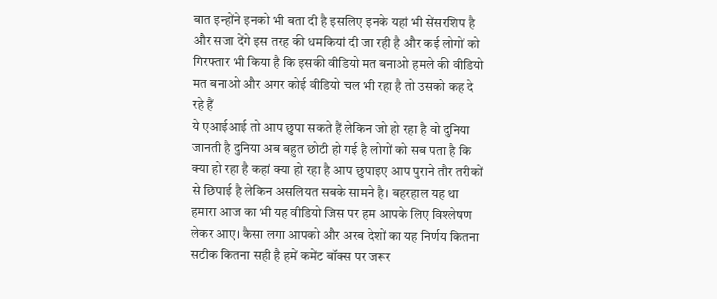बात इन्होंने इनको भी बता दी है इसलिए इनके यहां भी सेंसरशिप है और सजा देंगे इस तरह की धमकियां दी जा रही है और कई लोगों को गिरफ्तार भी किया है कि इसकी वीडियो मत बनाओ हमले की वीडियो मत बनाओ और अगर कोई वीडियो चल भी रहा है तो उसको कह दे रहे हैं
ये एआईआई तो आप छुपा सकते हैं लेकिन जो हो रहा है वो दुनिया जानती है दुनिया अब बहुत छोटी हो गई है लोगों को सब पता है कि क्या हो रहा है कहां क्या हो रहा है आप छुपाइए आप पुराने तौर तरीकों से छिपाई है लेकिन असलियत सबके सामने है। बहरहाल यह था हमारा आज का भी यह वीडियो जिस पर हम आपके लिए विश्लेषण लेकर आए। कैसा लगा आपको और अरब देशों का यह निर्णय कितना सटीक कितना सही है हमें कमेंट बॉक्स पर जरूर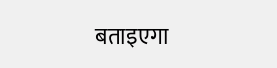बताइएगा